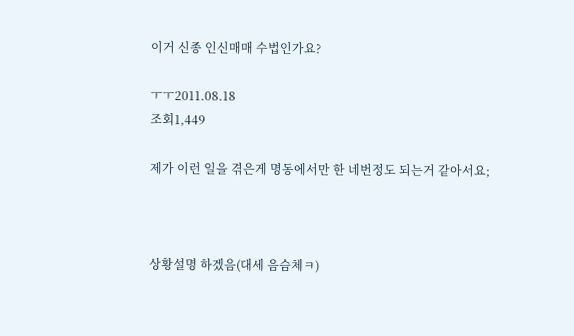이거 신종 인신매매 수법인가요?

ㅜㅜ2011.08.18
조회1,449

제가 이런 일을 겪은게 명동에서만 한 네번정도 되는거 같아서요;



상황설명 하겠음(대세 음슴체ㅋ)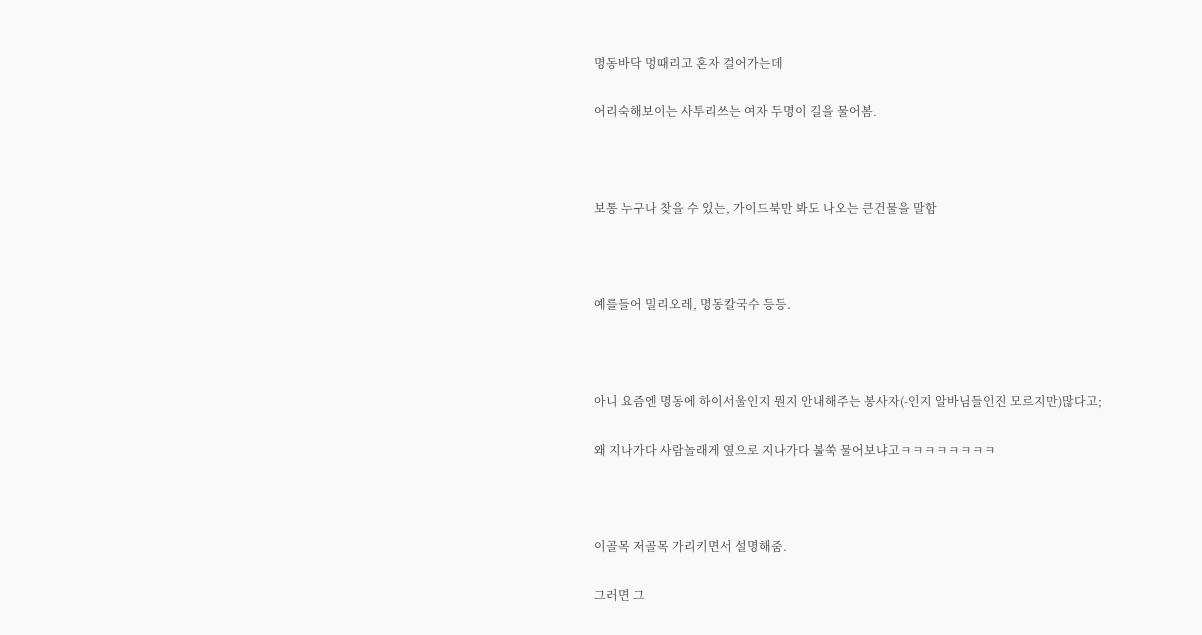명동바닥 멍때리고 혼자 걸어가는데

어리숙해보이는 사투리쓰는 여자 두명이 길을 물어봄.



보통 누구나 찾을 수 있는, 가이드북만 봐도 나오는 큰건물을 말함



예를들어 밀리오레, 명동칼국수 등등.



아니 요즘엔 명동에 하이서울인지 뭔지 안내해주는 봉사자(-인지 알바님들인진 모르지만)많다고;

왜 지나가다 사람놀래게 옆으로 지나가다 불쑥 물어보냐고ㅋㅋㅋㅋㅋㅋㅋㅋ



이골목 저골목 가리키면서 설명해줌.

그러면 그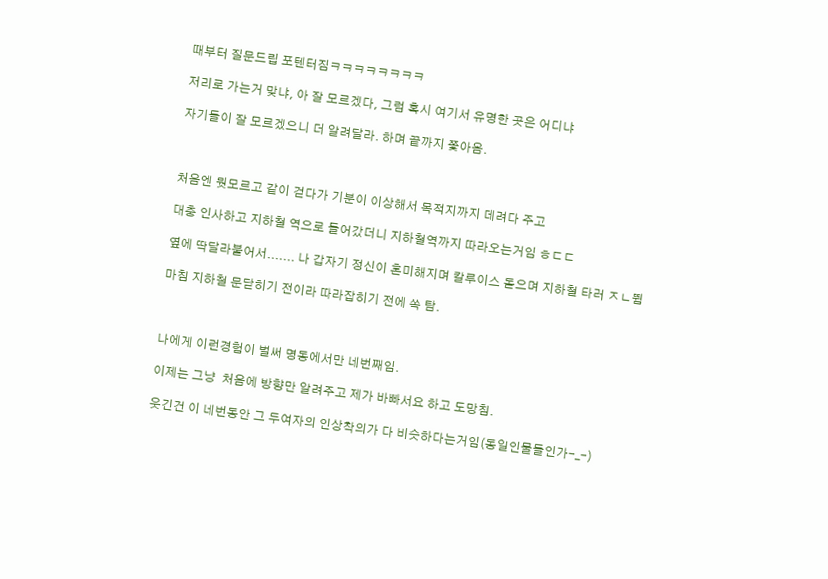때부터 질문드립 포텐터짐ㅋㅋㅋㅋㅋㅋㅋㅋ

저리로 가는거 맞냐, 아 잘 모르겠다, 그럼 혹시 여기서 유명한 곳은 어디냐

자기들이 잘 모르겠으니 더 알려달라. 하며 끝까지 쫓아옴.



처음엔 뭣모르고 같이 걷다가 기분이 이상해서 목적지까지 데려다 주고

대충 인사하고 지하철 역으로 들어갔더니 지하철역까지 따라오는거임 ㅎㄷㄷ

옆에 딱달라붙어서....... 나 갑자기 정신이 혼미해지며 칼루이스 돋으며 지하철 타러 ㅈㄴ뜀

마침 지하철 문닫히기 전이라 따라잡히기 전에 쏙 탐.



나에게 이런경험이 벌써 명동에서만 네번째임.

이제는 그냥  처음에 방향만 알려주고 제가 바빠서요 하고 도망침.

웃긴건 이 네번동안 그 두여자의 인상착의가 다 비슷하다는거임(동일인물들인가-_-)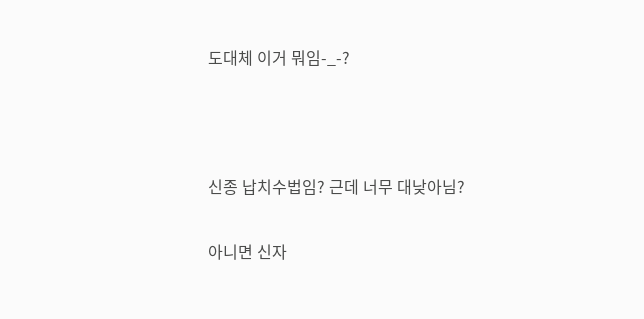도대체 이거 뭐임-_-?



신종 납치수법임? 근데 너무 대낮아님?

아니면 신자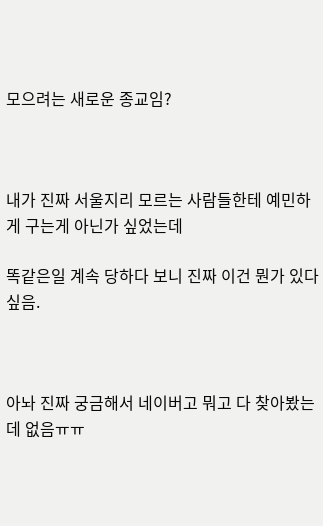모으려는 새로운 종교임?



내가 진짜 서울지리 모르는 사람들한테 예민하게 구는게 아닌가 싶었는데

똑같은일 계속 당하다 보니 진짜 이건 뭔가 있다 싶음.



아놔 진짜 궁금해서 네이버고 뭐고 다 찾아봤는데 없음ㅠㅠ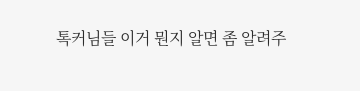톡커님들 이거 뭔지 알면 좀 알려주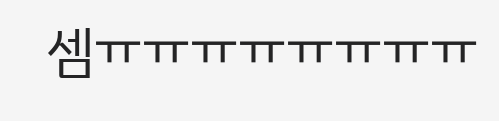셈ㅠㅠㅠㅠㅠㅠㅠㅠ